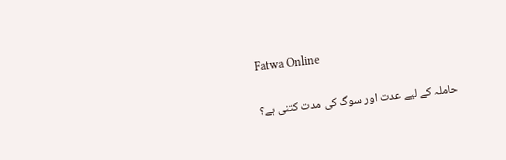Fatwa Online

حاملہ کے لیے عدت اور سوگ کی مدت کتنی ہے؟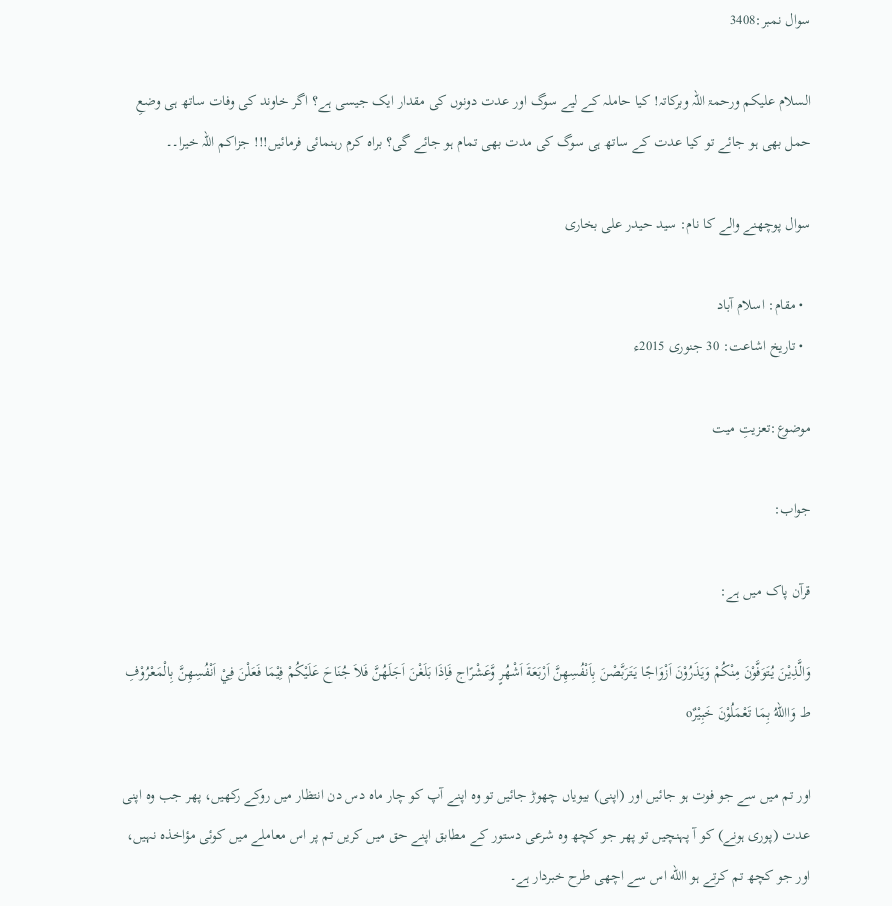سوال نمبر:3408

السلام علیکم ورحمۃ اللہ وبرکاتہ! کیا حاملہ کے لیے سوگ اور عدت دونوں کی مقدار ایک جیسی ہے؟ اگر خاوند کی وفات ساتھ ہی وضعِ حمل بھی ہو جائے تو کیا عدت کے ساتھ ہی سوگ کی مدت بھی تمام ہو جائے گی؟ براہ کرم رہنمائی فرمائیں!!! جزاکم اللہ خیرا۔۔

سوال پوچھنے والے کا نام: سید حیدر علی بخاری

  • مقام: اسلام آباد
  • تاریخ اشاعت: 30 جنوری 2015ء

موضوع:تعزیتِ میت

جواب:

قرآن پاک میں ہے:

وَالَّذِيْنَ يُتَوَفَّوْنَ مِنْکُمْ وَيَذَرُوْنَ اَزْوَاجًا يَتَرَبَّصْنَ بِاَنْفُسِهِنَّ اَرْبَعَةَ اَشْهُرٍ وَّعَشْرًاج فَاِذَا بَلَغْنَ اَجَلَهُنَّ فَلاَ جُنَاحَ عَلَيْکُمْ فِيْمَا فَعَلْنَ فِيْ اَنْفُسِهِنَّ بِالْمَعْرُوْفِ ط وَااللهُ بِمَا تَعْمَلُوْنَ خَبِيْرٌo

اور تم میں سے جو فوت ہو جائیں اور (اپنی) بیویاں چھوڑ جائیں تو وہ اپنے آپ کو چار ماہ دس دن انتظار میں روکے رکھیں، پھر جب وہ اپنی عدت (پوری ہونے) کو آ پہنچیں تو پھر جو کچھ وہ شرعی دستور کے مطابق اپنے حق میں کریں تم پر اس معاملے میں کوئی مؤاخذہ نہیں، اور جو کچھ تم کرتے ہو االله اس سے اچھی طرح خبردار ہے۔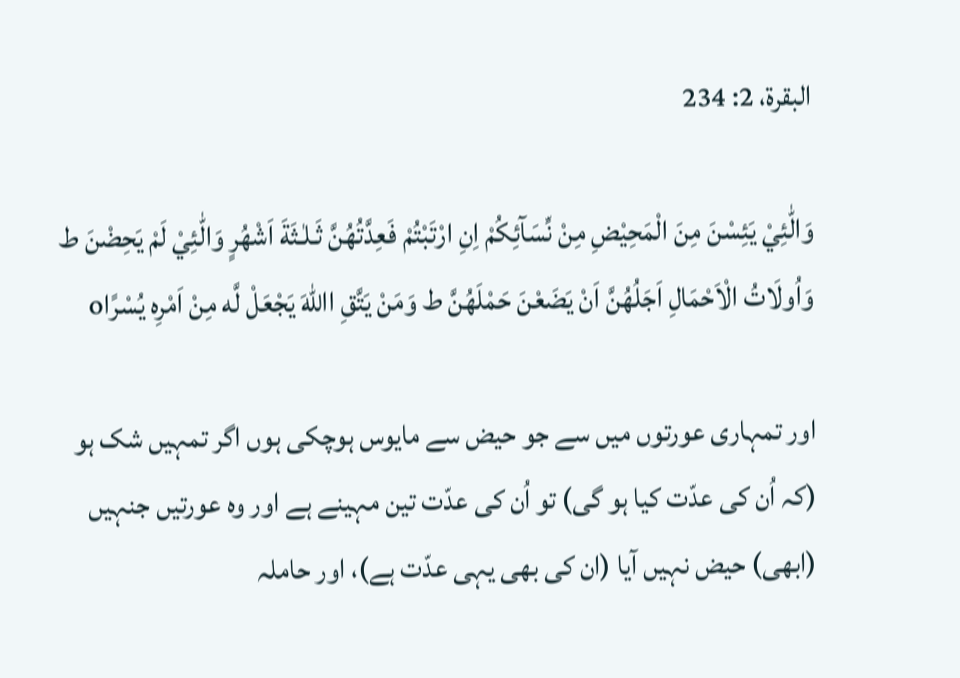البقرة، 2: 234

وَالّٰئِيْ يَئِسْنَ مِنَ الْمَحِيْضِ مِنْ نِّسَآئِکُمْ اِنِ ارْتَبْتُمْ فَعِدَّتُهُنَّ ثَـلٰـثَةَ اَشْهُرٍ وَالّٰئِيْ لَمْ يَحِضْنَ ط وَاُولَاتُ الْاَحْمَالِ اَجَلُهُنَّ اَنْ يَضَعْنَ حَمْلَهُنَّ ط وَمَنْ يَتَّقِ االلهَ يَجْعَلْ لَّه مِنْ اَمْرِه يُسْرًاo

اور تمہاری عورتوں میں سے جو حیض سے مایوس ہوچکی ہوں اگر تمہیں شک ہو (کہ اُن کی عدّت کیا ہو گی) تو اُن کی عدّت تین مہینے ہے اور وہ عورتیں جنہیں (ابھی) حیض نہیں آیا (ان کی بھی یہی عدّت ہے)، اور حاملہ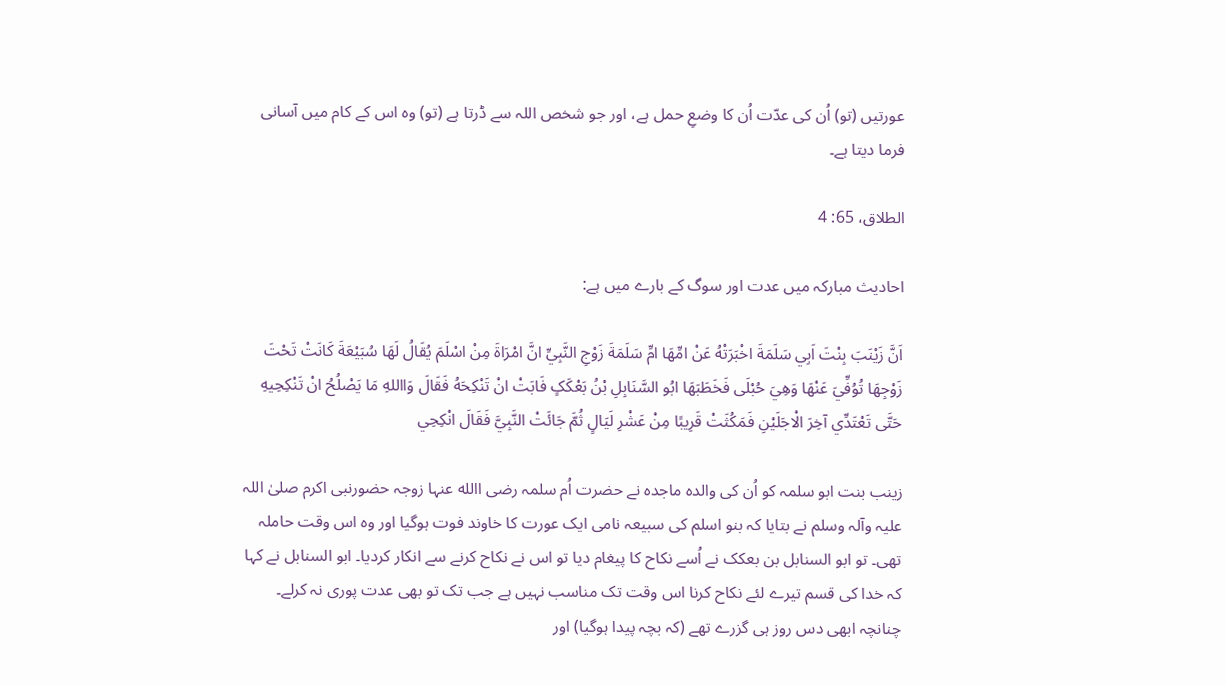عورتیں (تو) اُن کی عدّت اُن کا وضعِ حمل ہے، اور جو شخص اللہ سے ڈرتا ہے (تو) وہ اس کے کام میں آسانی فرما دیتا ہے۔

الطلاق، 65: 4

احادیث مبارکہ میں عدت اور سوگ کے بارے میں ہے:

اَنَّ زَيْنَبَ بِنْتَ اَبِي سَلَمَةَ اخْبَرَتْهُ عَنْ امِّهَا امِّ سَلَمَةَ زَوْجِ النَّبِيِّ انَّ امْرَاةَ مِنْ اسْلَمَ يُقَالُ لَهَا سُبَيْعَةَ کَانَتْ تَحْتَ زَوْجِهَا تُوُفِّيَ عَنْهَا وَهِيَ حُبْلَی فَخَطَبَهَا ابُو السَّنَابِلِ بْنُ بَعْکَکٍ فَابَتْ انْ تَنْکِحَهُ فَقَالَ وَااللهِ مَا يَصْلُحُ انْ تَنْکِحِيهِ حَتَّی تَعْتَدِّي آخِرَ الْاجَلَيْنِ فَمَکُثَتْ قَرِيبًا مِنْ عَشْرِ لَيَالٍ ثُمَّ جَائَتْ النَّبِيَّ فَقَالَ انْکِحِي

زینب بنت ابو سلمہ کو اُن کی والدہ ماجدہ نے حضرت اُم سلمہ رضی االله عنہا زوجہ حضورنبی اکرم صلیٰ اللہ علیہ وآلہ وسلم نے بتایا کہ بنو اسلم کی سبیعہ نامی ایک عورت کا خاوند فوت ہوگیا اور وہ اس وقت حاملہ تھی۔ تو ابو السنابل بن بعکک نے اُسے نکاح کا پیغام دیا تو اس نے نکاح کرنے سے انکار کردیا۔ ابو السنابل نے کہا کہ خدا کی قسم تیرے لئے نکاح کرنا اس وقت تک مناسب نہیں ہے جب تک تو بھی عدت پوری نہ کرلے۔ چنانچہ ابھی دس روز ہی گزرے تھے (کہ بچہ پیدا ہوگیا) اور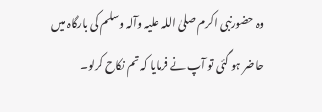وہ حضورنبی اکرم صلیٰ اللہ علیہ وآلہ وسلم کی بارگاہ میں حاضر ہو گئی تو آپ نے فرمایا کہ تم نکاح کرلو۔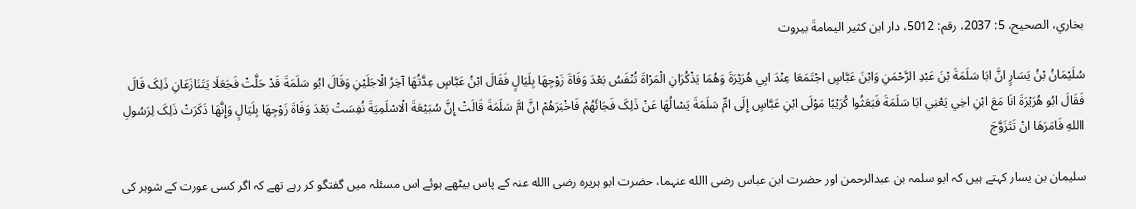بخاري، الصحيح، 5: 2037، رقم: 5012، دار ابن کثير اليمامةَ بيروت

سُلَيْمَانُ بْنُ يَسَارٍ انَّ ابَا سَلَمَةَ بْنَ عَبْدِ الرَّحْمَنِ وَابْنَ عَبَّاسٍ اجْتَمَعَا عِنْدَ ابِي هُرَيْرَةَ وَهُمَا يَذْکُرَانِ الْمَرْاةَ تُنْفَسُ بَعْدَ وَفَاةَ زَوْجِهَا بِلَيَالٍ فَقَالَ ابْنُ عَبَّاسٍ عِدَّتُهَا آخِرُ الْاجَلَيْنِ وَقَالَ ابُو سَلَمَةَ قَدْ حَلَّتْ فَجَعَلَا يَتَنَازَعَانِ ذَلِکَ قَالَ فَقَالَ ابُو هُرَيْرَةَ انَا مَعَ ابْنِ اخِي يَعْنِي ابَا سَلَمَةَ فَبَعَثُوا کُرَيْبًا مَوْلَی ابْنِ عَبَّاسٍ إِلَی امِّ سَلَمَةَ يَسْالُهَا عَنْ ذَلِکَ فَجَائَهُمْ فَاخْبَرَهُمْ انَّ امَّ سَلَمَةَ قَالَتْ إِنَّ سُبَيْعَةَ الْاسْلَمِيَةَ نُفِسَتْ بَعْدَ وَفَاةَ زَوْجِهَا بِلَيَالٍ وَإِنَّهَا ذَکَرَتْ ذَلِکَ لِرَسُولِ االلهِ فَامَرَهَا انْ تَتَزَوَّجَ

سلیمان بن یسار کہتے ہیں کہ ابو سلمہ بن عبدالرحمن اور حضرت ابن عباس رضی االله عنہما، حضرت ابو ہریرہ رضی االله عنہ کے پاس بیٹھے ہوئے اس مسئلہ میں گفتگو کر رہے تھے کہ اگر کسی عورت کے شوہر کی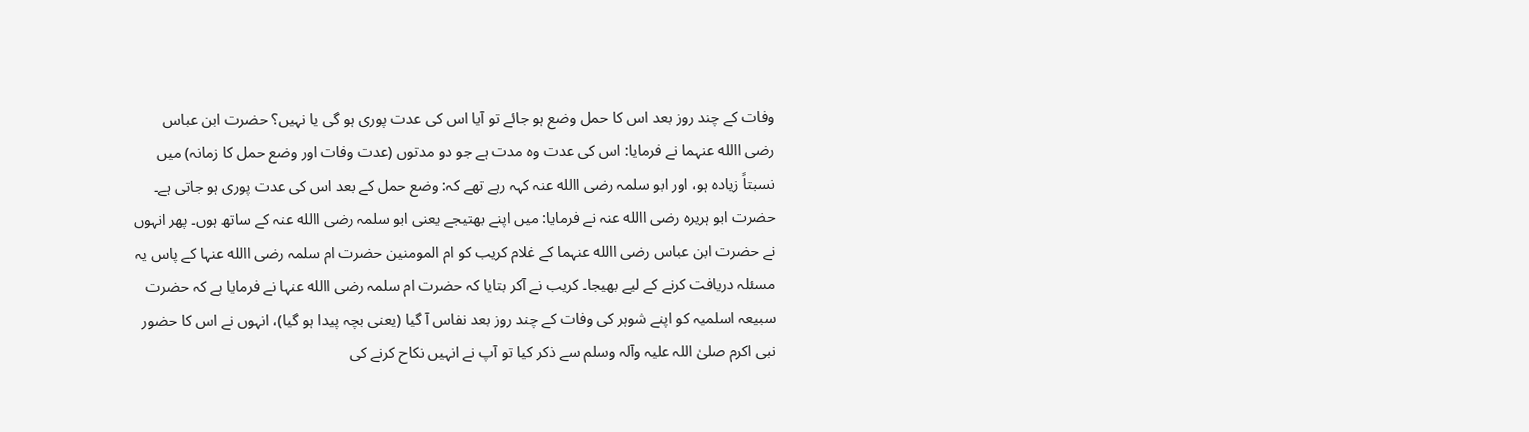وفات کے چند روز بعد اس کا حمل وضع ہو جائے تو آیا اس کی عدت پوری ہو گی یا نہیں؟ حضرت ابن عباس رضی االله عنہما نے فرمایا: اس کی عدت وہ مدت ہے جو دو مدتوں (عدت وفات اور وضع حمل کا زمانہ) میں نسبتاً زیادہ ہو، اور ابو سلمہ رضی االله عنہ کہہ رہے تھے کہ: وضع حمل کے بعد اس کی عدت پوری ہو جاتی ہے۔ حضرت ابو ہریرہ رضی االله عنہ نے فرمایا: میں اپنے بھتیجے یعنی ابو سلمہ رضی االله عنہ کے ساتھ ہوں۔ پھر انہوں نے حضرت ابن عباس رضی االله عنہما کے غلام کریب کو ام المومنین حضرت ام سلمہ رضی االله عنہا کے پاس یہ مسئلہ دریافت کرنے کے لیے بھیجا۔ کریب نے آکر بتایا کہ حضرت ام سلمہ رضی االله عنہا نے فرمایا ہے کہ حضرت سبیعہ اسلمیہ کو اپنے شوہر کی وفات کے چند روز بعد نفاس آ گیا (یعنی بچہ پیدا ہو گیا)، انہوں نے اس کا حضور نبی اکرم صلیٰ اللہ علیہ وآلہ وسلم سے ذکر کیا تو آپ نے انہیں نکاح کرنے کی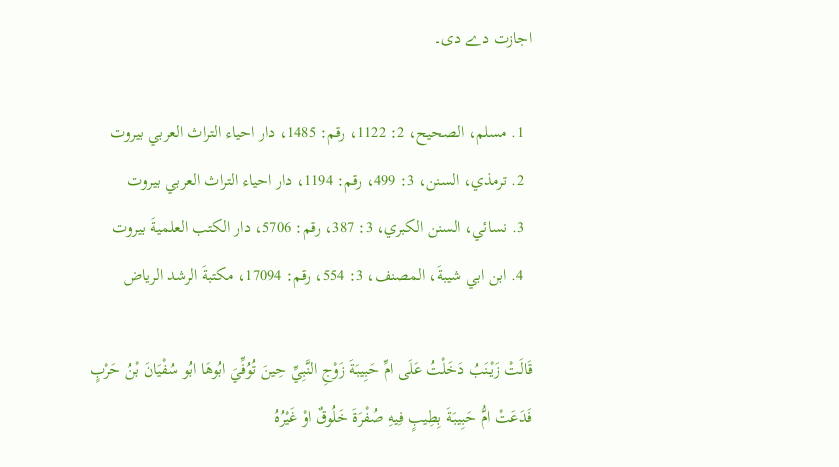اجازت دے دی۔

  1. مسلم، الصحيح، 2: 1122، رقم: 1485، دار احياء التراث العربي بيروت
  2. ترمذي، السنن، 3: 499، رقم: 1194، دار احياء التراث العربي بيروت
  3. نسائي، السنن الکبري، 3: 387، رقم: 5706، دار الکتب العلميةَ بيروت
  4. ابن ابي شيبةَ، المصنف، 3: 554، رقم: 17094، مکتبةَ الرشد الرياض

قَالَتْ زَيْنَبُ دَخَلْتُ عَلَی امِّ حَبِيبَةَ زَوْجِ النَّبِيِّ حِينَ تُوُفِّيَ ابُوهَا ابُو سُفْيَانَ بْنُ حَرْبٍ فَدَعَتْ امُّ حَبِيبَةَ بِطِيبٍ فِيهِ صُفْرَةَ خَلُوقٌ اوْ غَيْرُهُ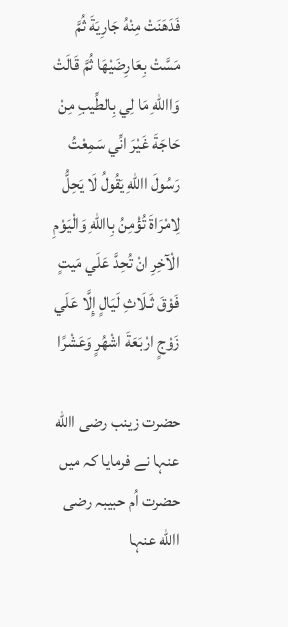فَدَهَنَتْ مِنْهُ جَارِيَةَ ثُمَّ مَسَّتْ بِعَارِضَيْهَا ثُمَّ قَالَتْ وَااللهِ مَا لِي بِالطِّيبِ مِنْ حَاجَةَ غَيْرَ انِّي سَمِعْتُ رَسُولَ االلهِ يَقُولُ لَا يَحِلُّ لِامْرَاةَ تُؤْمِنُ بِااللهِ وَالْيَوْمِ الْآخِرِ انْ تُحِدَّ عَلَي مَيتٍ فَوْقَ ثَـلَاثِ لَيَالٍ إِلَّا عَلَي زَوْجٍ ارْبَعَةَ اشْهُرٍ وَعَشْرًا

حضرت زینب رضی االله عنہا نے فرمایا کہ میں حضرت اُم حبیبہ رضی االله عنہا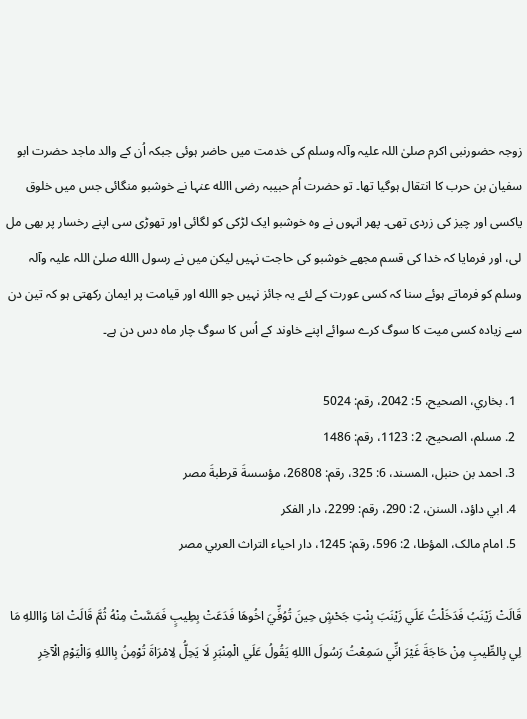زوجہ حضورنبی اکرم صلیٰ اللہ علیہ وآلہ وسلم کی خدمت میں حاضر ہوئی جبکہ اُن کے والد ماجد حضرت ابو سفیان بن حرب کا انتقال ہوگیا تھا۔ تو حضرت اُم حبیبہ رضی االله عنہا نے خوشبو منگائی جس میں خلوق یاکسی اور چیز کی زردی تھی۔ پھر انہوں نے وہ خوشبو ایک لڑکی کو لگائی اور تھوڑی سی اپنے رخسار پر بھی مل لی، اور فرمایا کہ خدا کی قسم مجھے خوشبو کی حاجت نہیں لیکن میں نے رسول االله صلیٰ اللہ علیہ وآلہ وسلم کو فرماتے ہوئے سنا کہ کسی عورت کے لئے یہ جائز نہیں جو االله اور قیامت پر ایمان رکھتی ہو کہ تین دن سے زیادہ کسی میت کا سوگ کرے سوائے اپنے خاوند کے اُس کا سوگ چار ماہ دس دن ہے۔

  1. بخاري، الصحيح، 5: 2042، رقم: 5024
  2. مسلم، الصحيح، 2: 1123، رقم: 1486
  3. احمد بن حنبل، المسند، 6: 325، رقم: 26808، مؤسسةَ قرطبةَ مصر
  4. ابي داؤد، السنن، 2: 290، رقم: 2299، دار الفکر
  5. امام مالک، المؤطا، 2: 596، رقم: 1245، دار احياء التراث العربي مصر

قَالَتْ زَيْنَبُ فَدَخَلْتُ عَلَي زَيْنَبَ بِنْتِ جَحْشٍ حِينَ تُوُفِّيَ اخُوهَا فَدَعَتْ بِطِيبٍ فَمَسَّتْ مِنْهُ ثُمَّ قَالَتْ امَا وَااللهِ مَا لِي بِالطِّيبِ مِنْ حَاجَةَ غَيْرَ انِّي سَمِعْتُ رَسُولَ االلهِ يَقُولُ عَلَي الْمِنْبَرِ لَا يَحِلُّ لِامْرَاةَ تُوْمِنُ بِااللهِ وَالْيَوْمِ الْآخِرِ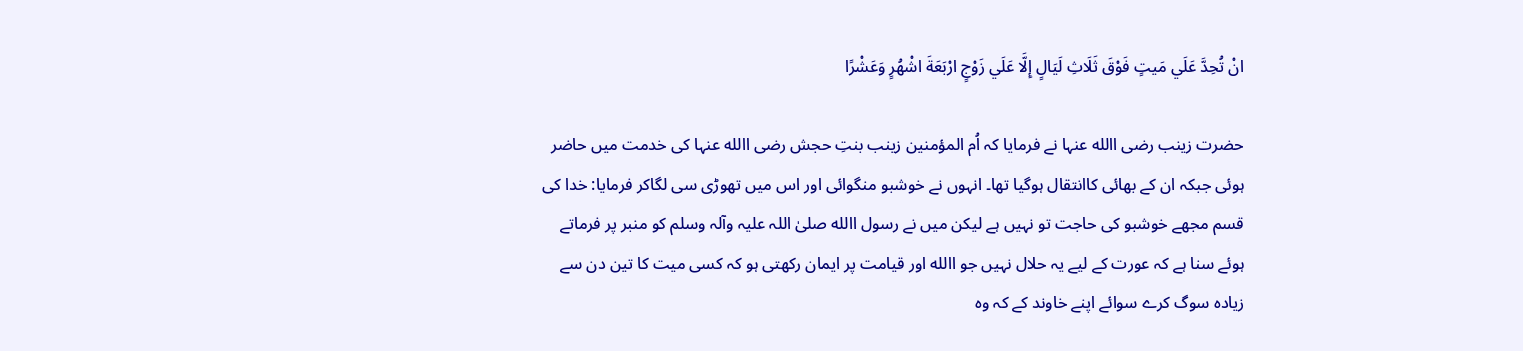انْ تُحِدَّ عَلَي مَيتٍ فَوْقَ ثَلَاثِ لَيَالٍ إِلَّا عَلَي زَوْجٍ ارْبَعَةَ اشْهُرٍ وَعَشْرًا

حضرت زینب رضی االله عنہا نے فرمایا کہ اُم المؤمنین زینب بنتِ حجش رضی االله عنہا کی خدمت میں حاضر ہوئی جبکہ ان کے بھائی کاانتقال ہوگیا تھا۔ انہوں نے خوشبو منگوائی اور اس میں تھوڑی سی لگاکر فرمایا: خدا کی قسم مجھے خوشبو کی حاجت تو نہیں ہے لیکن میں نے رسول االله صلیٰ اللہ علیہ وآلہ وسلم کو منبر پر فرماتے ہوئے سنا ہے کہ عورت کے لیے یہ حلال نہیں جو االله اور قیامت پر ایمان رکھتی ہو کہ کسی میت کا تین دن سے زیادہ سوگ کرے سوائے اپنے خاوند کے کہ وہ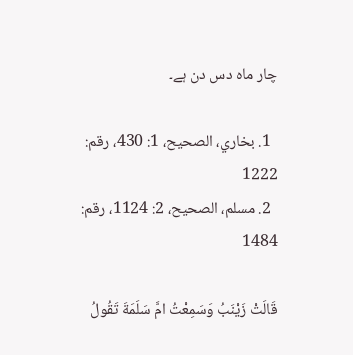چار ماہ دس دن ہے۔

  1. بخاري، الصحیح، 1: 430، رقم: 1222
  2. مسلم، الصحیح، 2: 1124، رقم: 1484

قَالَتْ زَيْنَبُ وَسَمِعْتُ امَّ سَلَمَةَ تَقُولُ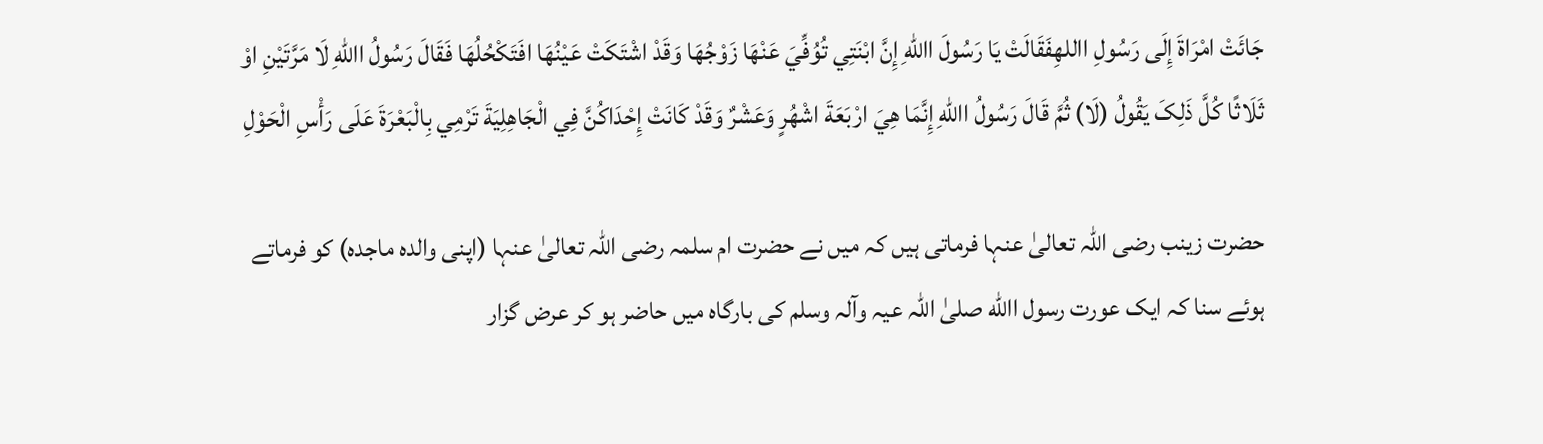جَائَتْ امْرَاةَ إِلَی رَسُولِ االلهِفَقَالَتْ يَا رَسُولَ االلهِ إِنَّ ابْنَتِي تُوُفِّيَ عَنْهَا زَوْجُهَا وَقَدْ اشْتَکَتْ عَيْنُهَا افَتَکْحُلُهَا فَقَالَ رَسُولُ االلهِ لَا مَرَّتَيْنِ اوْ ثَلَاثًا کُلَّ ذَلِکَ يَقُولُ (لَا) ثُمَّ قَالَ رَسُولُ االلهِ إِنَّمَا هِيَ ارْبَعَةَ اشْهُرٍ وَعَشْرٌ وَقَدْ کَانَتْ إِحْدَاکُنَّ فِي الْجَاهِلِيَةَ تَرْمِي بِالْبَعْرَةَ عَلَی رَأْسِ الْحَوْلِ

حضرت زینب رضی اللہ تعالیٰ عنہا فرماتی ہیں کہ میں نے حضرت ام سلمہ رضی اللہ تعالیٰ عنہا (اپنی والدہ ماجدہ) کو فرماتے ہوئے سنا کہ ایک عورت رسول االله صلیٰ اللہ عیہ وآلہ وسلم کی بارگاہ میں حاضر ہو کر عرض گزار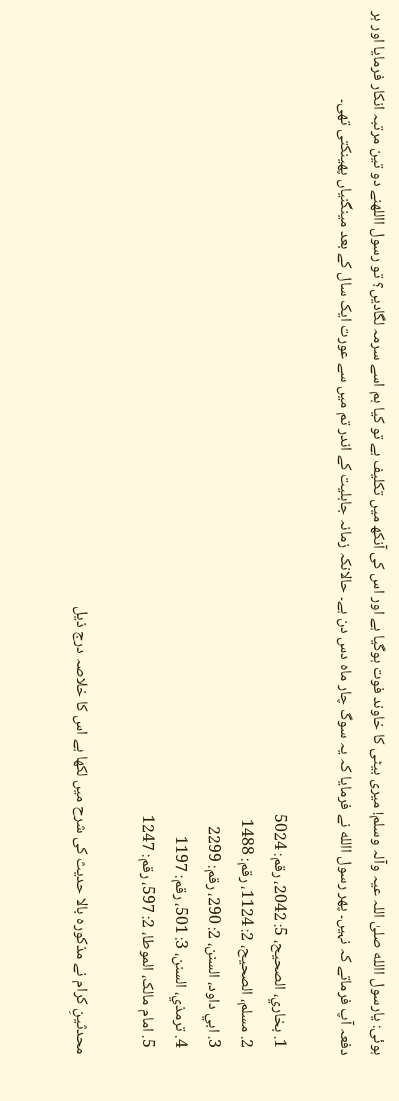ہوئی: یارسول االله صلیٰ اللہ عیہ وآلہ وسلم! میری بیٹی کا خاوند فوت ہوگیا ہے اور اس کی آنکھ میں تکلیف ہے تو کیا ہم اسے سرمہ لگادیں؟ تو رسول االلهنے دو تین مرتبہ انکار فرمایا اور ہر دفعہ آپ فرماتے کہ نہیں۔ پھر رسول االله نے فرمایا کہ یہ سوگ چار ماہ دس دن ہے۔ حالانکہ زمانہ جاہلیت کے اندر تم میں سے عورت ایک سال کے بعد مینگنیاں پھینکتی تھی۔

  1. بخاري، الصحيح، 5: 2042، رقم: 5024
  2. مسلم، الصحيح، 2: 1124، رقم: 1488
  3. ابي داود، السنن، 2: 290، رقم: 2299
  4. ترمذي، السنن، 3: 501، رقم: 1197
  5. امام مالک، الموطا، 2: 597، رقم: 1247

محدثینِ کرام نے مذکورہ بالا حدیث کی شرح میں لکھا ہے اس کا خلاصہ درج ذیل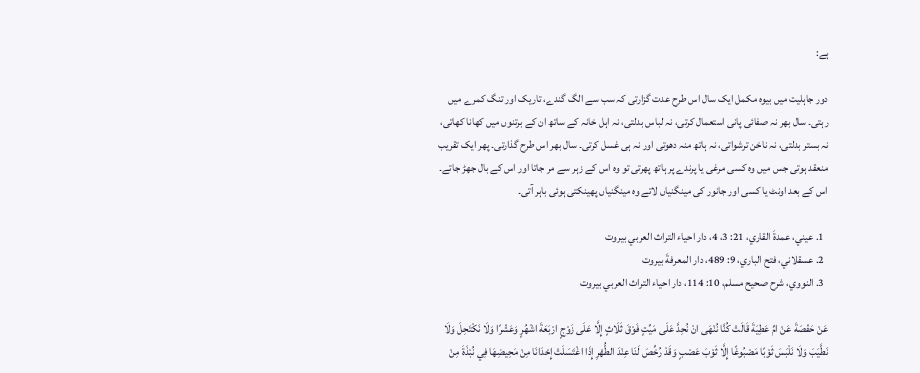ہے:

دور جاہلیت میں بیوہ مکمل ایک سال اس طرح عدت گزارتی کہ سب سے الگ گندے، تاریک اور تنگ کمرے میں رہتی۔ سال بھر نہ صفائی پانی استعمال کرتی، نہ لباس بدلتی، نہ اہل خانہ کے ساتھ ان کے برتنوں میں کھانا کھاتی، نہ بستر بدلتی، نہ ناخن ترشواتی، نہ ہاتھ منہ دھوتی اور نہ ہی غسل کرتی۔ سال بھر اس طرح گذارتی۔ پھر ایک تقریب منعقد ہوتی جس میں وہ کسی مرغی یا پرندے پر ہاتھ پھرتی تو وہ اس کے زہر سے مر جاتا اور اس کے بال جھڑ جاتے۔ اس کے بعد اونٹ یا کسی اور جانور کی مینگنیاں لاتے وہ مینگنیاں پھینکتی ہوئی باہر آتی۔

  1. عيني، عمدةَ القاري، 21: 3، 4، دار احياء التراث العربي بيروت
  2. عسقلاني، فتح الباري، 9: 489، دار المعرفةَ بيروت
  3. النووي، شرح صحيح مسلم، 10: 114، دار احياء التراث العربي بيروت

عَنْ حَفْصَةَ عَنْ امِّ عَطِيَةَ قَالَتْ کُنَّا نُنْهَی انْ نُحِدَّ عَلَی مَیِّتٍ فَوْقَ ثَلَاثٍ إِلَّا عَلَی زَوْجٍ ارْبَعَةَ اشْهُرٍ وَعَشْرًا وَلَا نَکْتَحِلَ وَلَا نَطَّيَبَ وَلَا نَلْبَسَ ثَوْبًا مَصْبُوغًا إِلَّا ثَوْبَ عَصْبٍ وَقَدْ رُخِّصَ لَنَا عِنْدَ الطُّهْرِ إِذَا اغْتَسَلَتْ إِحْدَانَا مِنْ مَحِيضِهَا فِي نُبْذَةَ مِنْ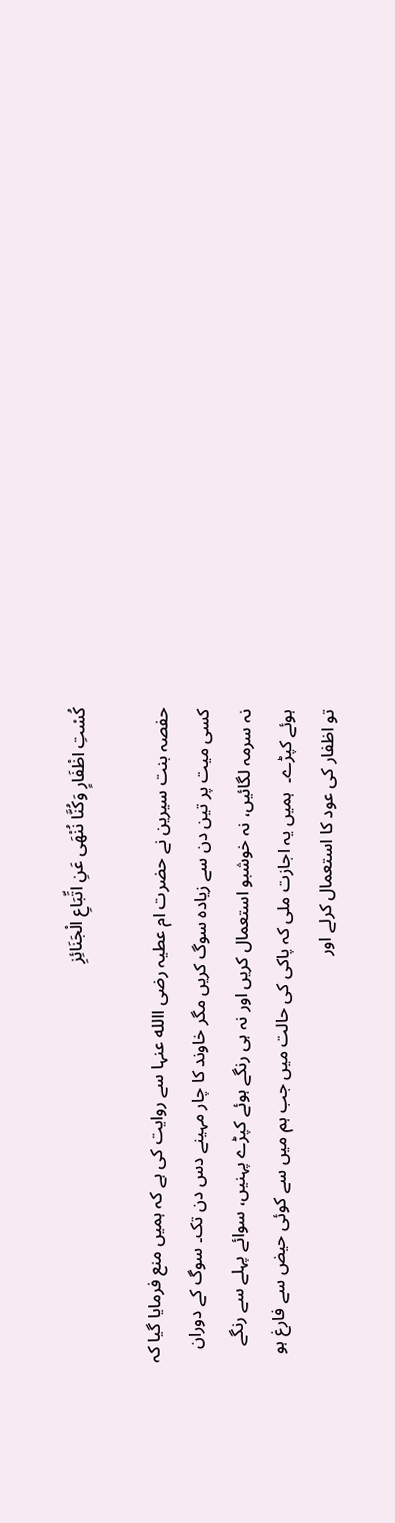کُسْتِ اظْفَارٍ وَکُنَّا نُنْهَی عَنِ اتِّبَاعِ الْجَنَائِزِ

حفصہ بنت سیرین نے حضرت ام عطیہ رضی االله عنہا سے روایت کی ہے کہ ہمیں منع فرمایا گیا کہ کسی میت پر تین دن سے زیادہ سوگ کریں مگر خاوند کا چار مہینے دس دن تک۔ سوگ کے دوران نہ سرمہ لگائیں، نہ خوشبو استعمال کریں اور نہ ہی رنگے ہوئے کپڑے پہنیں، سوائے پہلے سے رنگے ہوئے کپڑے۔  ہمیں یہ اجازت ملی کہ پاکی کی حالت میں جب ہم میں سے کوئی حیض سے فارغ ہو تو اظفار کی عود کا استعمال کرلے اور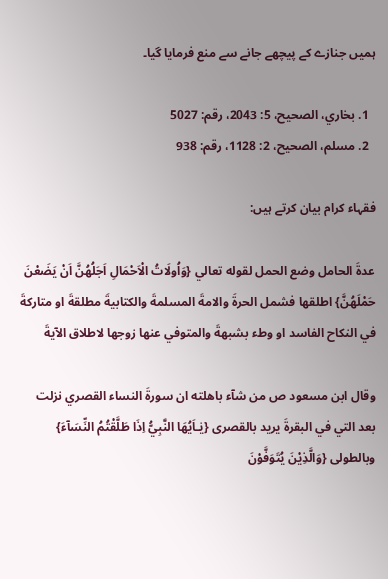ہمیں جنازے کے پیچھے جانے سے منع فرمایا گیا۔

  1. بخاري، الصحیح، 5: 2043، رقم: 5027
  2. مسلم، الصحیح، 2: 1128، رقم: 938

فقہاء کرام بیان کرتے ہیں:

عدةَ الحامل وضع الحمل لقوله تعالي {وَاُولَاتُ الْاَحْمَالِ اَجَلُهُنَّ اَنْ يَضَعْنَ حَمْلَهُنَّ} اطلقها فشمل الحرةَ والامةَ المسلمةَ والکتابيةَ مطلقةَ او متارکةَ في النکاح الفاسد او وطء بشبهةَ والمتوفي عنها زوجها لاطلاق الآيةَ

وقال ابن مسعود ص من شآء باهلته ان سورةَ النساء القصري نزلت بعد التي في البقرةَ يرید بالقصری {یٰـاَيُهَا النَّبِيُّ اِذَا طَلَّقْتُمُ النِّسَآءَ} وبالطولی {وَالَّذِيْنَ يُتَوَفَّوْنَ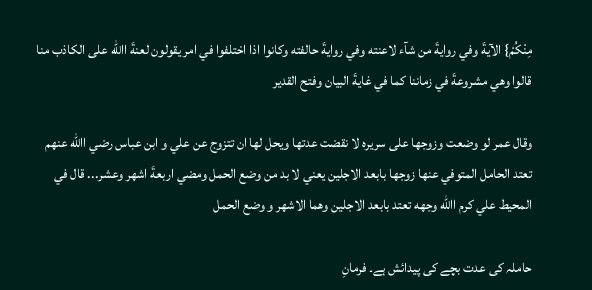مِنْکُمْ} الآیةَ وفي روایةَ من شآء لاعنته وفي روایةَ حالفته وکانوا اذا اختلفوا في امر یقولون لعنةَ االله علی الکاذب منا قالوا وهي مشروعةَ في زماننا کما في غایةَ البیان وفتح القدیر

وقال عمر لو وضعت وزوجها علی سریره لا نقضت عدتها ویحل لها ان تتزوج عن علي و ابن عباس رضي االله عنهم تعتد الحامل المتوفي عنها زوجها بابعد الاجلین یعني لا بد من وضع الحمل ومضي اربعةَ اشهر وعشر... قال في المحیط علي کرم االله وجهه تعتد بابعد الاجلین وهما الاشهر و وضع الحمل

حاملہ کی عدت بچے کی پیدائش ہے۔ فرمانِ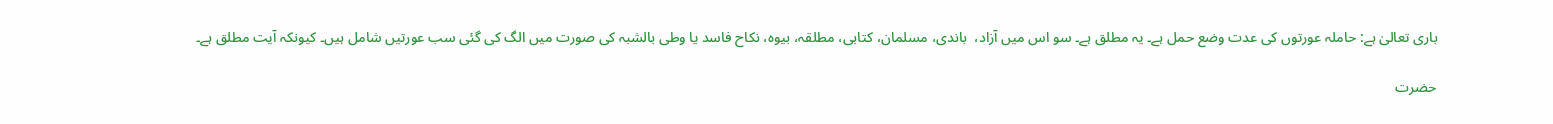باری تعالیٰ ہے: حاملہ عورتوں کی عدت وضع حمل ہے۔ یہ مطلق ہے۔ سو اس میں آزاد،  باندی، مسلمان، کتابی، مطلقہ، بیوہ، نکاح فاسد یا وطی بالشبہ کی صورت میں الگ کی گئی سب عورتیں شامل ہیں۔ کیونکہ آیت مطلق ہے۔

حضرت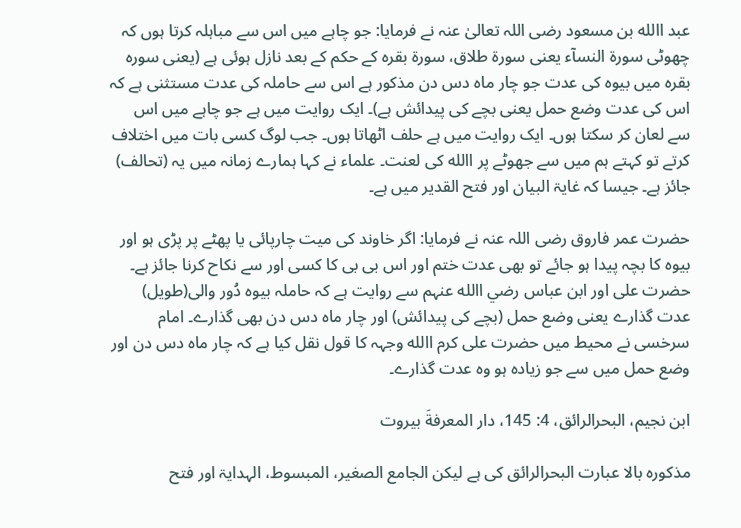عبد االله بن مسعود رضی اللہ تعالیٰ عنہ نے فرمایا: جو چاہے میں اس سے مباہلہ کرتا ہوں کہ چھوٹی سورۃ النسآء یعنی سورۃ طلاق، سورۃ بقرہ کے حکم کے بعد نازل ہوئی ہے (یعنی سورہ بقرہ میں بیوہ کی عدت جو چار ماہ دس دن مذکور ہے اس سے حاملہ کی عدت مستثنی ہے کہ اس کی عدت وضع حمل یعنی بچے کی پیدائش ہے)۔ ایک روایت میں ہے جو چاہے میں اس سے لعان کر سکتا ہوں۔ ایک روایت میں ہے حلف اٹھاتا ہوں۔ جب لوگ کسی بات میں اختلاف کرتے تو کہتے ہم میں سے جھوٹے پر االله کی لعنت۔ علماء نے کہا ہمارے زمانہ میں یہ (تحالف) جائز ہے۔ جیسا کہ غایۃ البیان اور فتح القدیر میں ہے۔

حضرت عمر فاروق رضی اللہ عنہ نے فرمایا: اگر خاوند کی میت چارپائی یا پھٹے پر پڑی ہو اور بیوہ کا بچہ پیدا ہو جائے تو بھی عدت ختم اور اس بی بی کا کسی اور سے نکاح کرنا جائز ہے۔ حضرت علی اور ابن عباس رضي االله عنہم سے روایت ہے کہ حاملہ بیوہ دُور والی(طویل) عدت گذارے یعنی وضع حمل (بچے کی پیدائش) اور چار ماہ دس دن بھی گذارے۔ امام سرخسی نے محیط میں حضرت علی کرم االله وجہہ کا قول نقل کیا ہے کہ چار ماہ دس دن اور وضع حمل میں سے جو زیادہ ہو وہ عدت گذارے۔

ابن نجیم، البحرالرائق، 4: 145، دار المعرفةَ بیروت

مذکورہ بالا عبارت البحرالرائق کی ہے لیکن الجامع الصغیر، المبسوط، الہدایۃ اور فتح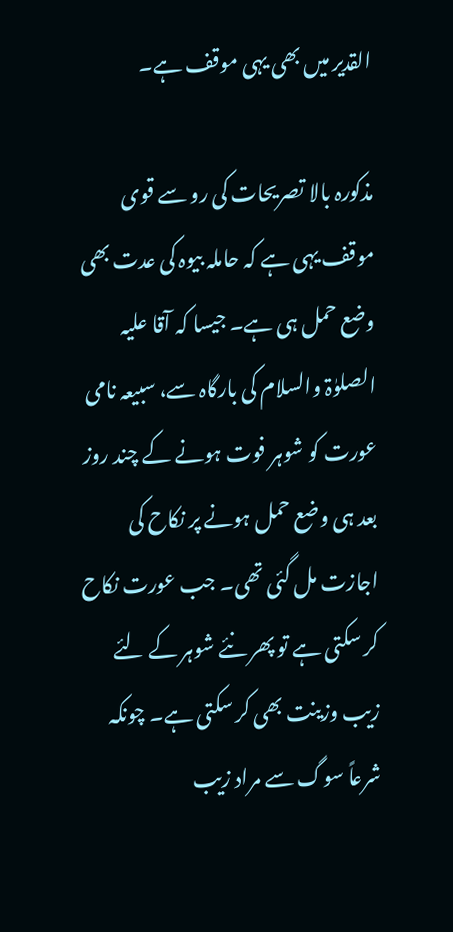القدیر میں بھی یہی موقف ہے۔

مذکورہ بالا تصریحات کی رو سے قوی موقف یہی ہے کہ حاملہ بیوہ کی عدت بھی وضع حمل ہی ہے۔ جیسا کہ آقا علیہ الصلوٰۃ والسلام کی بارگاہ سے، سبیعہ نامی عورت کو شوہر فوت ہونے کے چند روز بعد ہی وضع حمل ہونے پر نکاح کی اجازت مل گئی تھی۔ جب عورت نکاح کر سکتی ہے تو پھر نئے شوہر کے لئے زیب وزینت بھی کر سکتی ہے۔ چونکہ شرعاً سوگ سے مراد زیب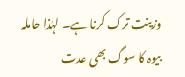وزینت ترک کرنا ہے۔ لہٰذا حاملہ بیوہ کا سوگ بھی عدت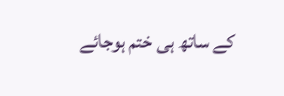کے ساتھ ہی ختم ہوجائے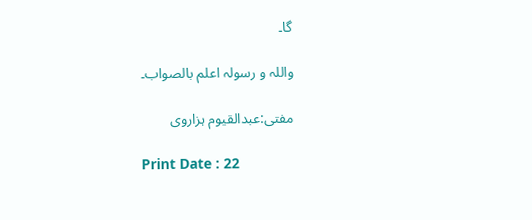گا۔

واللہ و رسولہ اعلم بالصواب۔

مفتی:عبدالقیوم ہزاروی

Print Date : 22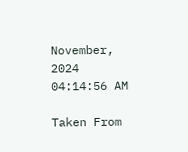November, 2024 04:14:56 AM

Taken From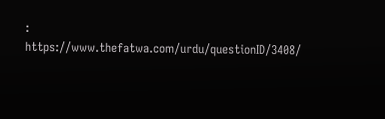: https://www.thefatwa.com/urdu/questionID/3408/